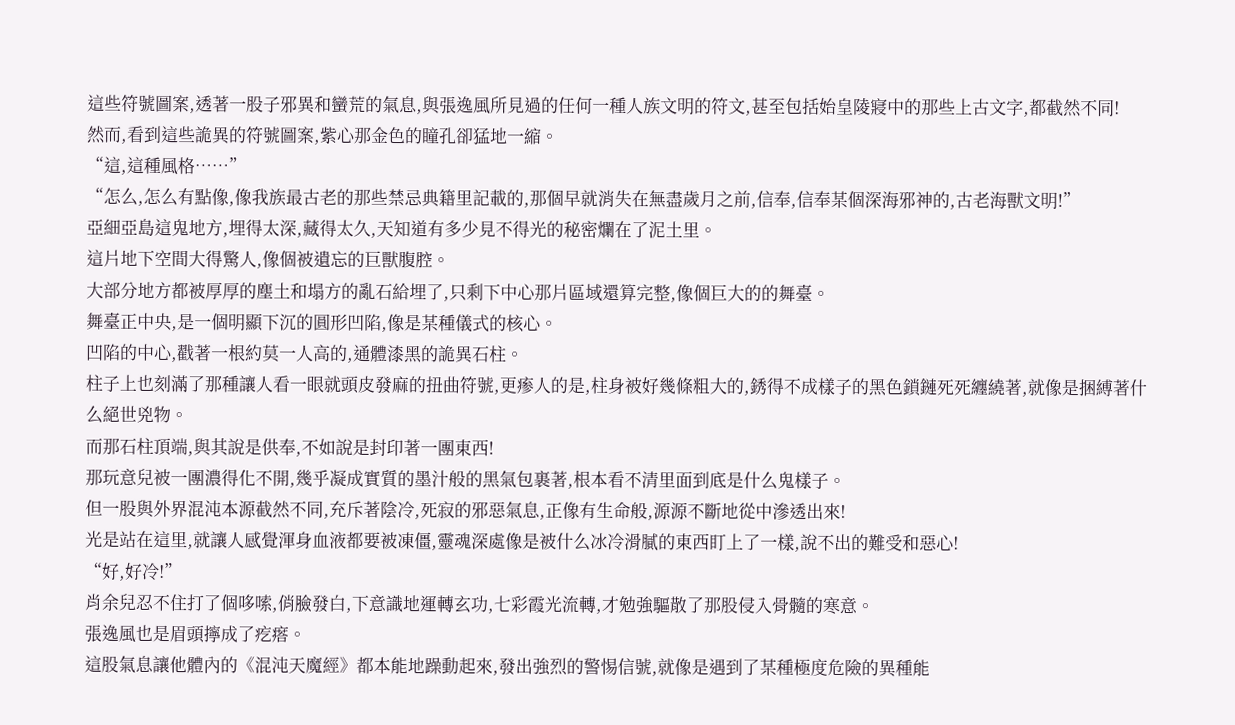這些符號圖案,透著一股子邪異和蠻荒的氣息,與張逸風所見過的任何一種人族文明的符文,甚至包括始皇陵寢中的那些上古文字,都截然不同!
然而,看到這些詭異的符號圖案,紫心那金色的瞳孔卻猛地一縮。
“這,這種風格……”
“怎么,怎么有點像,像我族最古老的那些禁忌典籍里記載的,那個早就消失在無盡歲月之前,信奉,信奉某個深海邪神的,古老海獸文明!”
亞細亞島這鬼地方,埋得太深,藏得太久,天知道有多少見不得光的秘密爛在了泥土里。
這片地下空間大得驚人,像個被遺忘的巨獸腹腔。
大部分地方都被厚厚的塵土和塌方的亂石給埋了,只剩下中心那片區域還算完整,像個巨大的的舞臺。
舞臺正中央,是一個明顯下沉的圓形凹陷,像是某種儀式的核心。
凹陷的中心,戳著一根約莫一人高的,通體漆黑的詭異石柱。
柱子上也刻滿了那種讓人看一眼就頭皮發麻的扭曲符號,更瘆人的是,柱身被好幾條粗大的,銹得不成樣子的黑色鎖鏈死死纏繞著,就像是捆縛著什么絕世兇物。
而那石柱頂端,與其說是供奉,不如說是封印著一團東西!
那玩意兒被一團濃得化不開,幾乎凝成實質的墨汁般的黑氣包裹著,根本看不清里面到底是什么鬼樣子。
但一股與外界混沌本源截然不同,充斥著陰冷,死寂的邪惡氣息,正像有生命般,源源不斷地從中滲透出來!
光是站在這里,就讓人感覺渾身血液都要被凍僵,靈魂深處像是被什么冰冷滑膩的東西盯上了一樣,說不出的難受和惡心!
“好,好冷!”
肖余兒忍不住打了個哆嗦,俏臉發白,下意識地運轉玄功,七彩霞光流轉,才勉強驅散了那股侵入骨髓的寒意。
張逸風也是眉頭擰成了疙瘩。
這股氣息讓他體內的《混沌天魔經》都本能地躁動起來,發出強烈的警惕信號,就像是遇到了某種極度危險的異種能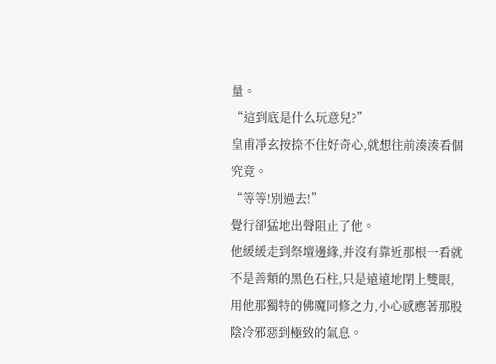量。
“這到底是什么玩意兒?”
皇甫凈玄按捺不住好奇心,就想往前湊湊看個究竟。
“等等!別過去!”
覺行卻猛地出聲阻止了他。
他緩緩走到祭壇邊緣,并沒有靠近那根一看就不是善類的黑色石柱,只是遠遠地閉上雙眼,用他那獨特的佛魔同修之力,小心感應著那股陰冷邪惡到極致的氣息。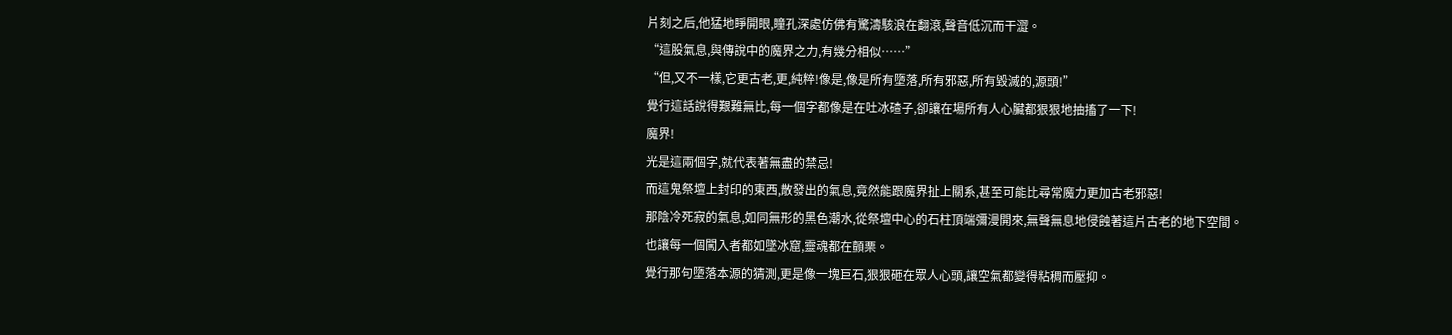片刻之后,他猛地睜開眼,瞳孔深處仿佛有驚濤駭浪在翻滾,聲音低沉而干澀。
“這股氣息,與傳說中的魔界之力,有幾分相似……”
“但,又不一樣,它更古老,更,純粹!像是,像是所有墮落,所有邪惡,所有毀滅的,源頭!”
覺行這話說得艱難無比,每一個字都像是在吐冰碴子,卻讓在場所有人心臟都狠狠地抽搐了一下!
魔界!
光是這兩個字,就代表著無盡的禁忌!
而這鬼祭壇上封印的東西,散發出的氣息,竟然能跟魔界扯上關系,甚至可能比尋常魔力更加古老邪惡!
那陰冷死寂的氣息,如同無形的黑色潮水,從祭壇中心的石柱頂端彌漫開來,無聲無息地侵蝕著這片古老的地下空間。
也讓每一個闖入者都如墜冰窟,靈魂都在顫栗。
覺行那句墮落本源的猜測,更是像一塊巨石,狠狠砸在眾人心頭,讓空氣都變得粘稠而壓抑。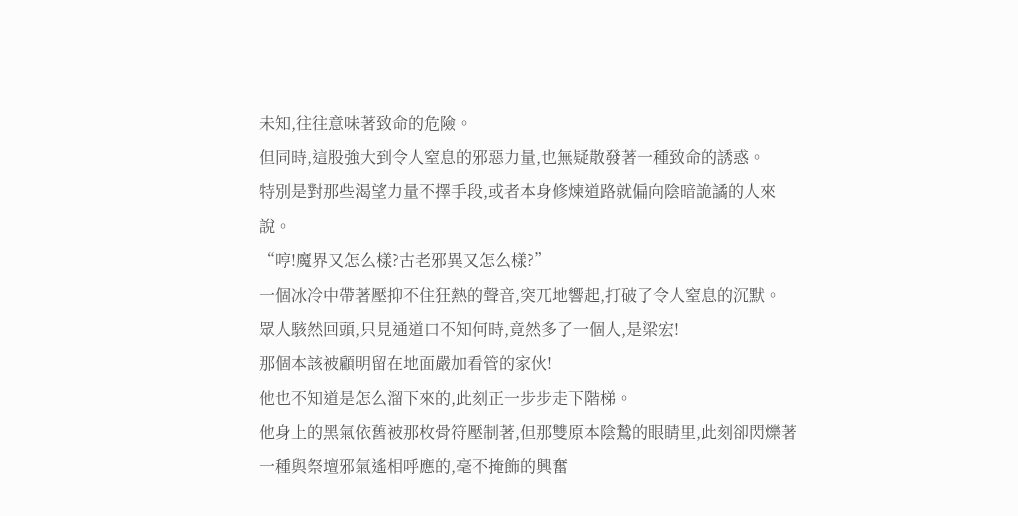未知,往往意味著致命的危險。
但同時,這股強大到令人窒息的邪惡力量,也無疑散發著一種致命的誘惑。
特別是對那些渴望力量不擇手段,或者本身修煉道路就偏向陰暗詭譎的人來說。
“哼!魔界又怎么樣?古老邪異又怎么樣?”
一個冰冷中帶著壓抑不住狂熱的聲音,突兀地響起,打破了令人窒息的沉默。
眾人駭然回頭,只見通道口不知何時,竟然多了一個人,是梁宏!
那個本該被顧明留在地面嚴加看管的家伙!
他也不知道是怎么溜下來的,此刻正一步步走下階梯。
他身上的黑氣依舊被那枚骨符壓制著,但那雙原本陰鷙的眼睛里,此刻卻閃爍著一種與祭壇邪氣遙相呼應的,毫不掩飾的興奮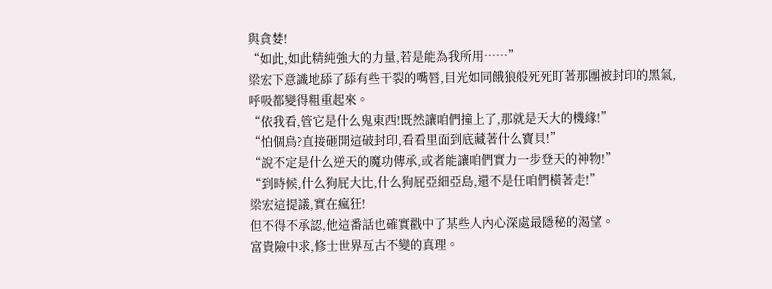與貪婪!
“如此,如此精純強大的力量,若是能為我所用……”
梁宏下意識地舔了舔有些干裂的嘴唇,目光如同餓狼般死死盯著那團被封印的黑氣,呼吸都變得粗重起來。
“依我看,管它是什么鬼東西!既然讓咱們撞上了,那就是天大的機緣!”
“怕個鳥?直接砸開這破封印,看看里面到底藏著什么寶貝!”
“說不定是什么逆天的魔功傳承,或者能讓咱們實力一步登天的神物!”
“到時候,什么狗屁大比,什么狗屁亞細亞島,還不是任咱們橫著走!”
梁宏這提議,實在瘋狂!
但不得不承認,他這番話也確實戳中了某些人內心深處最隱秘的渴望。
富貴險中求,修士世界亙古不變的真理。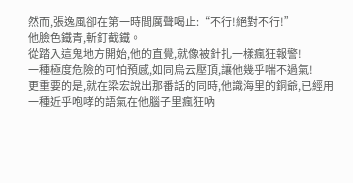然而,張逸風卻在第一時間厲聲喝止:“不行!絕對不行!”
他臉色鐵青,斬釘截鐵。
從踏入這鬼地方開始,他的直覺,就像被針扎一樣瘋狂報警!
一種極度危險的可怕預感,如同烏云壓頂,讓他幾乎喘不過氣!
更重要的是,就在梁宏說出那番話的同時,他識海里的銅爺,已經用一種近乎咆哮的語氣在他腦子里瘋狂吶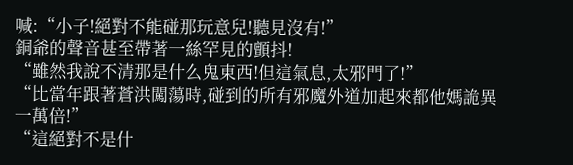喊:“小子!絕對不能碰那玩意兒!聽見沒有!”
銅爺的聲音甚至帶著一絲罕見的顫抖!
“雖然我說不清那是什么鬼東西!但這氣息,太邪門了!”
“比當年跟著蒼洪闖蕩時,碰到的所有邪魔外道加起來都他媽詭異一萬倍!”
“這絕對不是什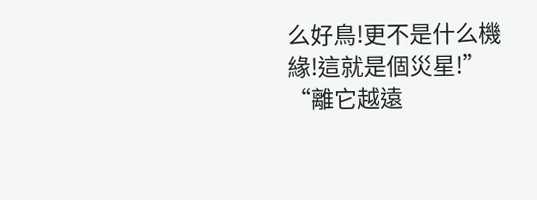么好鳥!更不是什么機緣!這就是個災星!”
“離它越遠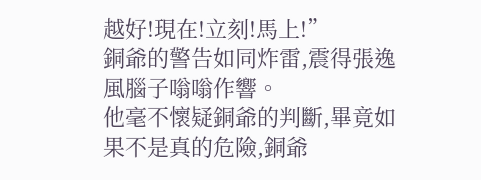越好!現在!立刻!馬上!”
銅爺的警告如同炸雷,震得張逸風腦子嗡嗡作響。
他毫不懷疑銅爺的判斷,畢竟如果不是真的危險,銅爺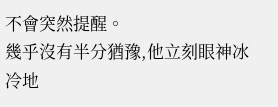不會突然提醒。
幾乎沒有半分猶豫,他立刻眼神冰冷地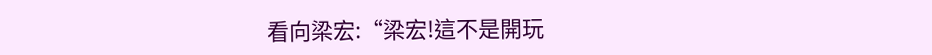看向梁宏:“梁宏!這不是開玩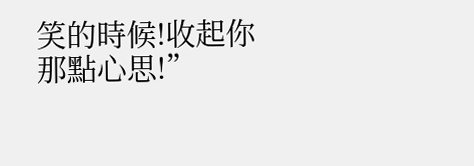笑的時候!收起你那點心思!”